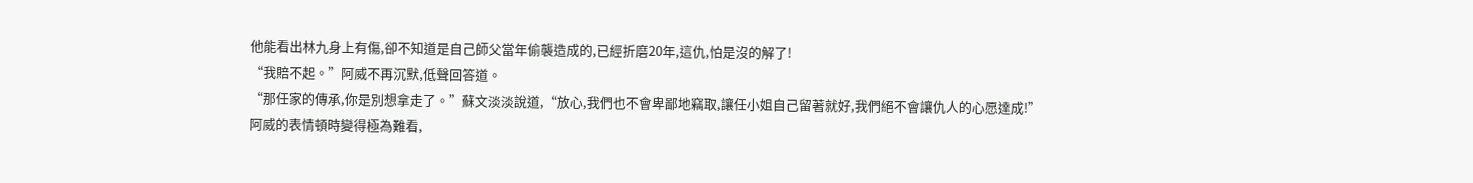他能看出林九身上有傷,卻不知道是自己師父當年偷襲造成的,已經折磨20年,這仇,怕是沒的解了!
“我賠不起。”阿威不再沉默,低聲回答道。
“那任家的傳承,你是別想拿走了。”蘇文淡淡說道,“放心,我們也不會卑鄙地竊取,讓任小姐自己留著就好,我們絕不會讓仇人的心愿達成!”
阿威的表情頓時變得極為難看,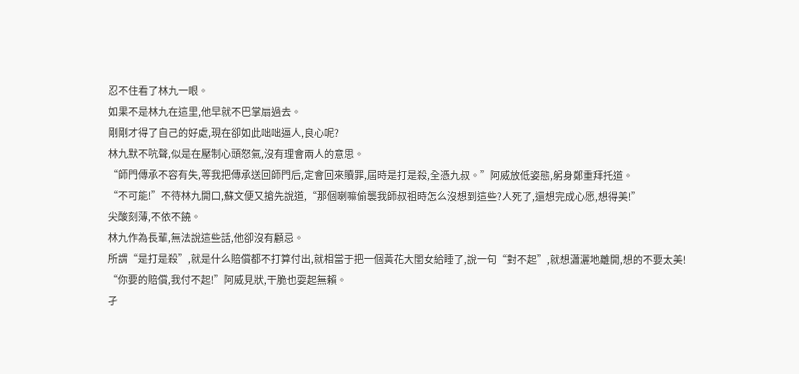忍不住看了林九一眼。
如果不是林九在這里,他早就不巴掌扇過去。
剛剛才得了自己的好處,現在卻如此咄咄逼人,良心呢?
林九默不吭聲,似是在壓制心頭怒氣,沒有理會兩人的意思。
“師門傳承不容有失,等我把傳承送回師門后,定會回來贖罪,屆時是打是殺,全憑九叔。”阿威放低姿態,躬身鄭重拜托道。
“不可能!”不待林九開口,蘇文便又搶先說道,“那個喇嘛偷襲我師叔祖時怎么沒想到這些?人死了,還想完成心愿,想得美!”
尖酸刻薄,不依不饒。
林九作為長輩,無法說這些話,他卻沒有顧忌。
所謂“是打是殺”,就是什么賠償都不打算付出,就相當于把一個黃花大閨女給睡了,說一句“對不起”,就想瀟灑地離開,想的不要太美!
“你要的賠償,我付不起!”阿威見狀,干脆也耍起無賴。
孑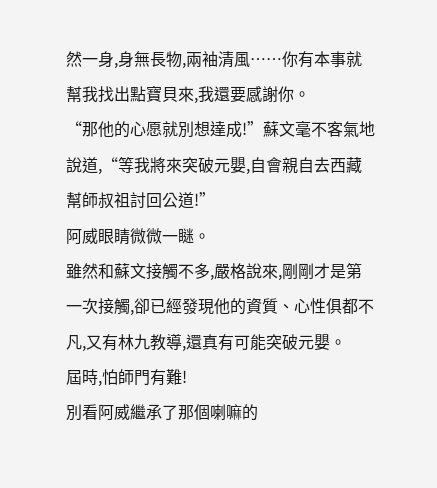然一身,身無長物,兩袖清風……你有本事就幫我找出點寶貝來,我還要感謝你。
“那他的心愿就別想達成!”蘇文毫不客氣地說道,“等我將來突破元嬰,自會親自去西藏幫師叔祖討回公道!”
阿威眼睛微微一瞇。
雖然和蘇文接觸不多,嚴格說來,剛剛才是第一次接觸,卻已經發現他的資質、心性俱都不凡,又有林九教導,還真有可能突破元嬰。
屆時,怕師門有難!
別看阿威繼承了那個喇嘛的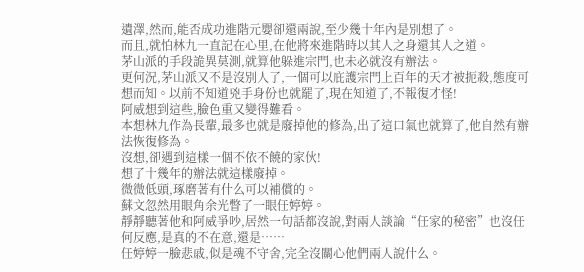遺澤,然而,能否成功進階元嬰卻還兩說,至少幾十年內是別想了。
而且,就怕林九一直記在心里,在他將來進階時以其人之身還其人之道。
茅山派的手段詭異莫測,就算他躲進宗門,也未必就沒有辦法。
更何況,茅山派又不是沒別人了,一個可以庇護宗門上百年的天才被扼殺,態度可想而知。以前不知道兇手身份也就罷了,現在知道了,不報復才怪!
阿威想到這些,臉色重又變得難看。
本想林九作為長輩,最多也就是廢掉他的修為,出了這口氣也就算了,他自然有辦法恢復修為。
沒想,卻遇到這樣一個不依不饒的家伙!
想了十幾年的辦法就這樣廢掉。
微微低頭,琢磨著有什么可以補償的。
蘇文忽然用眼角余光瞥了一眼任婷婷。
靜靜聽著他和阿威爭吵,居然一句話都沒說,對兩人談論“任家的秘密”也沒任何反應,是真的不在意,還是……
任婷婷一臉悲戚,似是魂不守舍,完全沒關心他們兩人說什么。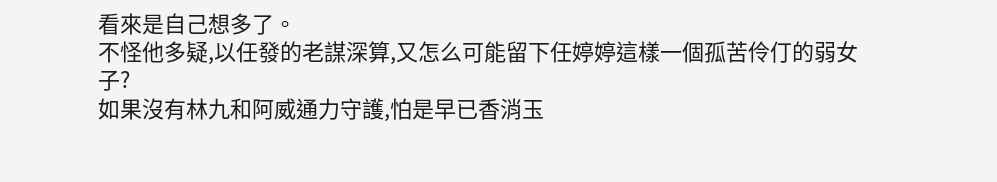看來是自己想多了。
不怪他多疑,以任發的老謀深算,又怎么可能留下任婷婷這樣一個孤苦伶仃的弱女子?
如果沒有林九和阿威通力守護,怕是早已香消玉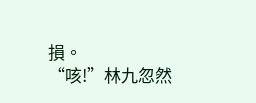損。
“咳!”林九忽然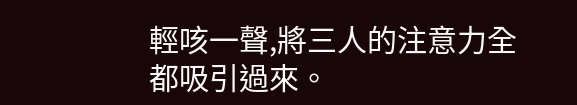輕咳一聲,將三人的注意力全都吸引過來。